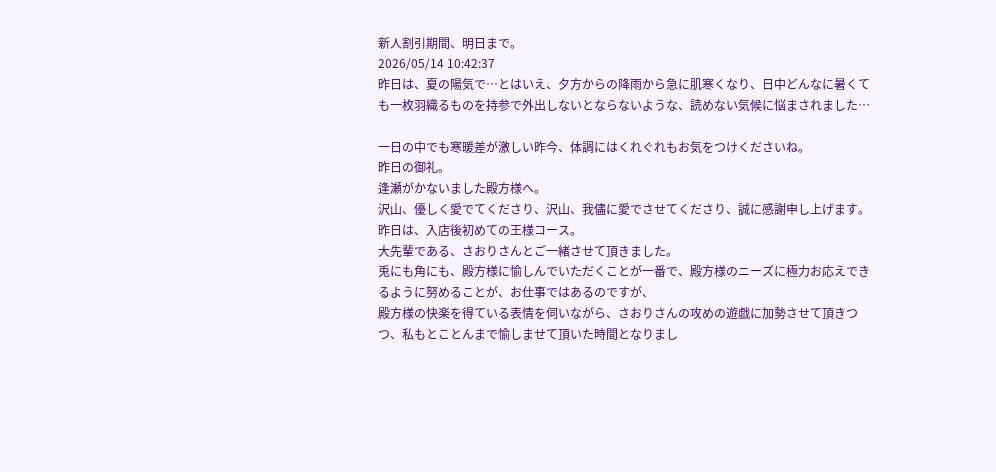新人割引期間、明日まで。
2026/05/14 10:42:37
昨日は、夏の陽気で…とはいえ、夕方からの降雨から急に肌寒くなり、日中どんなに暑くても一枚羽織るものを持参で外出しないとならないような、読めない気候に悩まされました…

一日の中でも寒暖差が激しい昨今、体調にはくれぐれもお気をつけくださいね。
昨日の御礼。
逢瀬がかないました殿方様へ。
沢山、優しく愛でてくださり、沢山、我儘に愛でさせてくださり、誠に感謝申し上げます。
昨日は、入店後初めての王様コース。
大先輩である、さおりさんとご一緒させて頂きました。
兎にも角にも、殿方様に愉しんでいただくことが一番で、殿方様のニーズに極力お応えできるように努めることが、お仕事ではあるのですが、
殿方様の快楽を得ている表情を伺いながら、さおりさんの攻めの遊戯に加勢させて頂きつつ、私もとことんまで愉しませて頂いた時間となりまし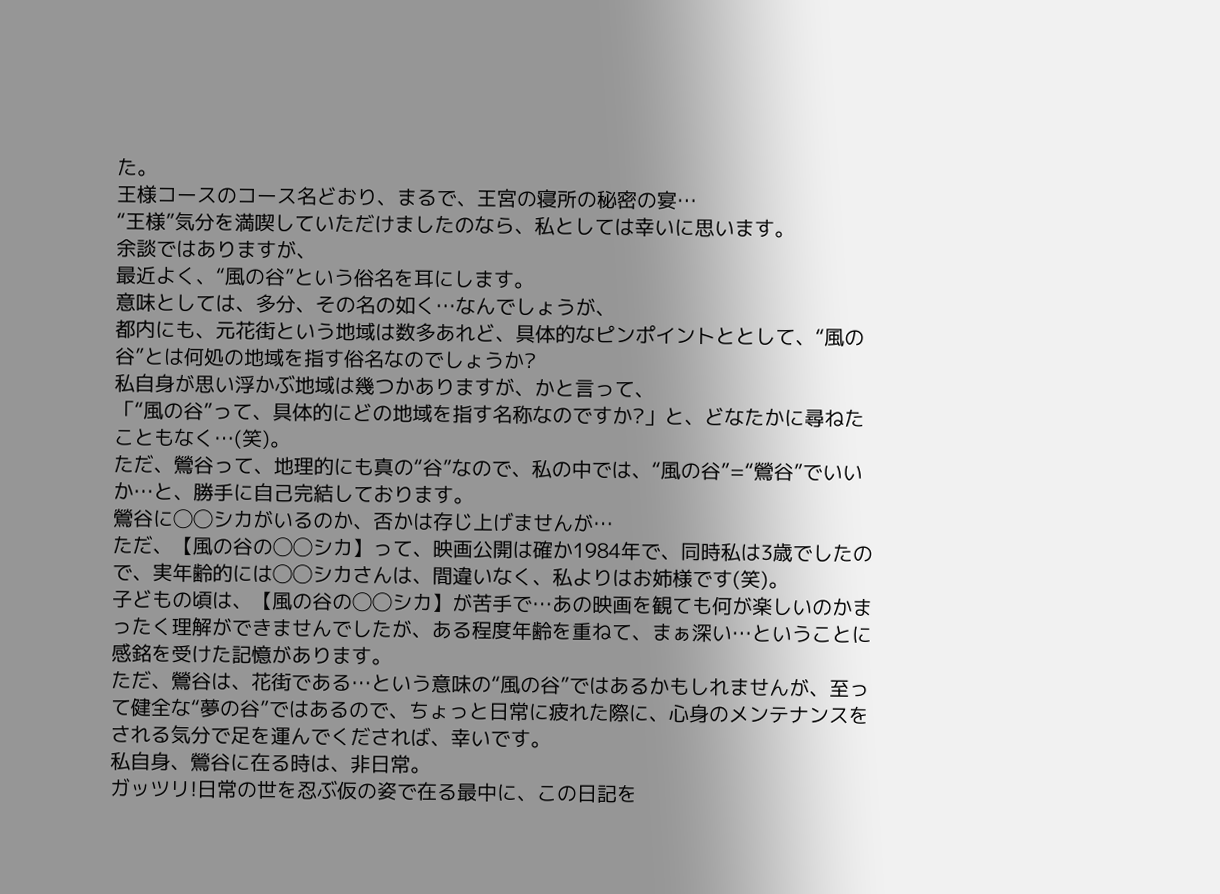た。
王様コースのコース名どおり、まるで、王宮の寝所の秘密の宴…
“王様”気分を満喫していただけましたのなら、私としては幸いに思います。
余談ではありますが、
最近よく、“風の谷”という俗名を耳にします。
意味としては、多分、その名の如く…なんでしょうが、
都内にも、元花街という地域は数多あれど、具体的なピンポイントととして、“風の谷”とは何処の地域を指す俗名なのでしょうか?
私自身が思い浮かぶ地域は幾つかありますが、かと言って、
「“風の谷”って、具体的にどの地域を指す名称なのですか?」と、どなたかに尋ねたこともなく…(笑)。
ただ、鶯谷って、地理的にも真の“谷”なので、私の中では、“風の谷”=“鶯谷”でいいか…と、勝手に自己完結しております。
鶯谷に◯◯シカがいるのか、否かは存じ上げませんが…
ただ、【風の谷の◯◯シカ】って、映画公開は確か1984年で、同時私は3歳でしたので、実年齢的には◯◯シカさんは、間違いなく、私よりはお姉様です(笑)。
子どもの頃は、【風の谷の◯◯シカ】が苦手で…あの映画を観ても何が楽しいのかまったく理解ができませんでしたが、ある程度年齢を重ねて、まぁ深い…ということに感銘を受けた記憶があります。
ただ、鶯谷は、花街である…という意味の“風の谷”ではあるかもしれませんが、至って健全な“夢の谷”ではあるので、ちょっと日常に疲れた際に、心身のメンテナンスをされる気分で足を運んでくだされば、幸いです。
私自身、鶯谷に在る時は、非日常。
ガッツリ!日常の世を忍ぶ仮の姿で在る最中に、この日記を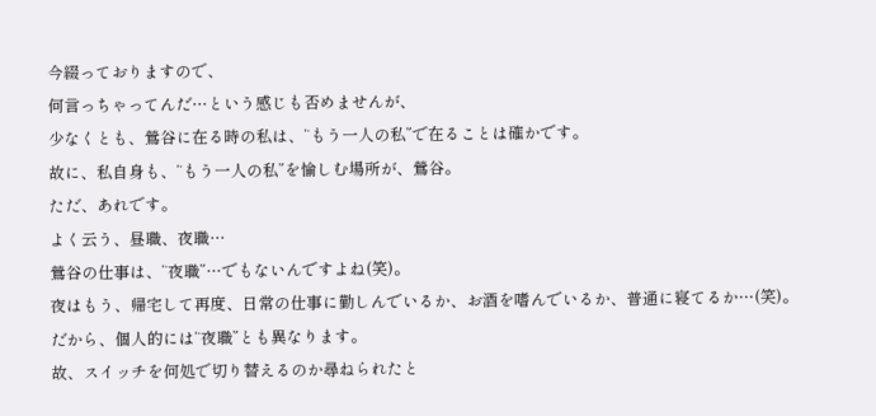今綴っておりますので、
何言っちゃってんだ…という感じも否めませんが、
少なくとも、鶯谷に在る時の私は、“もう一人の私”で在ることは確かです。
故に、私自身も、“もう一人の私”を愉しむ場所が、鶯谷。
ただ、あれです。
よく云う、昼職、夜職…
鶯谷の仕事は、“夜職”…でもないんですよね(笑)。
夜はもう、帰宅して再度、日常の仕事に勤しんでいるか、お酒を嗜んでいるか、普通に寝てるか…(笑)。
だから、個人的には“夜職”とも異なります。
故、スイッチを何処で切り替えるのか尋ねられたと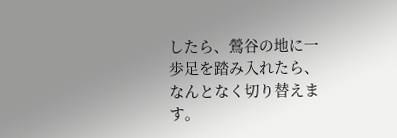したら、鶯谷の地に一歩足を踏み入れたら、なんとなく切り替えます。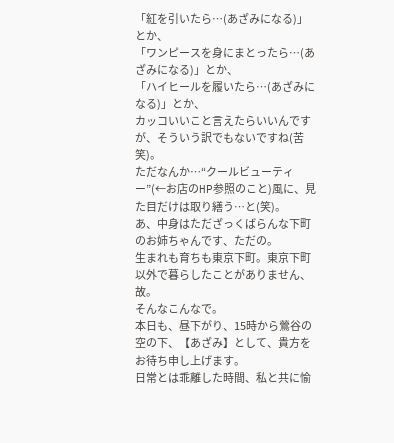「紅を引いたら…(あざみになる)」とか、
「ワンピースを身にまとったら…(あざみになる)」とか、
「ハイヒールを履いたら…(あざみになる)」とか、
カッコいいこと言えたらいいんですが、そういう訳でもないですね(苦笑)。
ただなんか…“クールビューティー”(←お店のHP参照のこと)風に、見た目だけは取り繕う…と(笑)。
あ、中身はただざっくばらんな下町のお姉ちゃんです、ただの。
生まれも育ちも東京下町。東京下町以外で暮らしたことがありません、故。
そんなこんなで。
本日も、昼下がり、15時から鶯谷の空の下、【あざみ】として、貴方をお待ち申し上げます。
日常とは乖離した時間、私と共に愉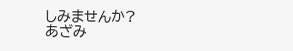しみませんか?
あざみ